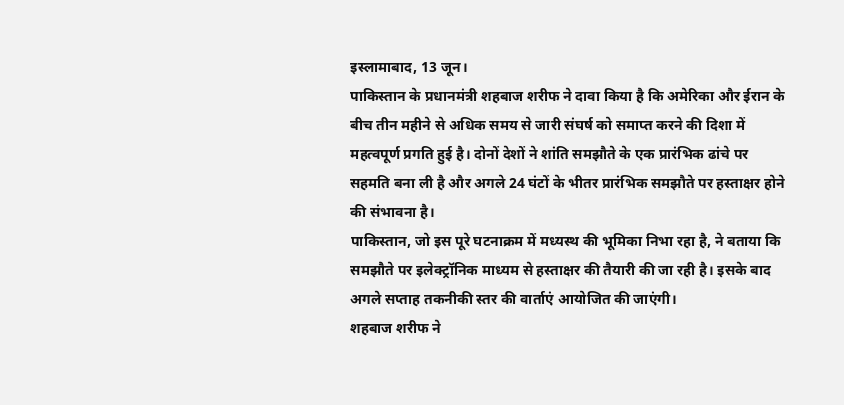इस्लामाबाद, 13 जून।
पाकिस्तान के प्रधानमंत्री शहबाज शरीफ ने दावा किया है कि अमेरिका और ईरान के बीच तीन महीने से अधिक समय से जारी संघर्ष को समाप्त करने की दिशा में महत्वपूर्ण प्रगति हुई है। दोनों देशों ने शांति समझौते के एक प्रारंभिक ढांचे पर सहमति बना ली है और अगले 24 घंटों के भीतर प्रारंभिक समझौते पर हस्ताक्षर होने की संभावना है।
पाकिस्तान, जो इस पूरे घटनाक्रम में मध्यस्थ की भूमिका निभा रहा है, ने बताया कि समझौते पर इलेक्ट्रॉनिक माध्यम से हस्ताक्षर की तैयारी की जा रही है। इसके बाद अगले सप्ताह तकनीकी स्तर की वार्ताएं आयोजित की जाएंगी।
शहबाज शरीफ ने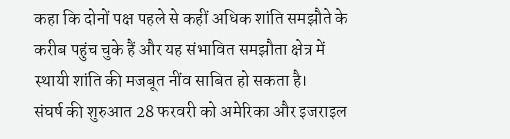कहा कि दोनों पक्ष पहले से कहीं अधिक शांति समझौते के करीब पहुंच चुके हैं और यह संभावित समझौता क्षेत्र में स्थायी शांति की मजबूत नींव साबित हो सकता है।
संघर्ष की शुरुआत 28 फरवरी को अमेरिका और इजराइल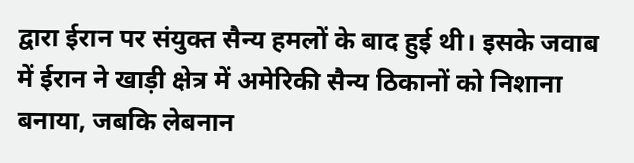द्वारा ईरान पर संयुक्त सैन्य हमलों के बाद हुई थी। इसके जवाब में ईरान ने खाड़ी क्षेत्र में अमेरिकी सैन्य ठिकानों को निशाना बनाया, जबकि लेबनान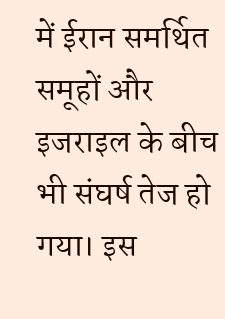में ईरान समर्थित समूहों और इजराइल के बीच भी संघर्ष तेज हो गया। इस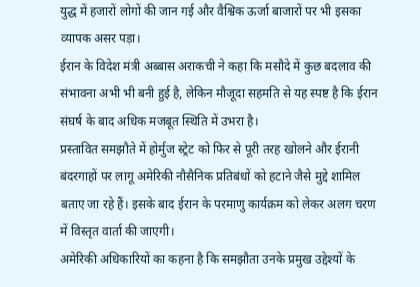युद्ध में हजारों लोगों की जान गई और वैश्विक ऊर्जा बाजारों पर भी इसका व्यापक असर पड़ा।
ईरान के विदेश मंत्री अब्बास अराकची ने कहा कि मसौदे में कुछ बदलाव की संभावना अभी भी बनी हुई है, लेकिन मौजूदा सहमति से यह स्पष्ट है कि ईरान संघर्ष के बाद अधिक मजबूत स्थिति में उभरा है।
प्रस्तावित समझौते में होर्मुज स्ट्रेट को फिर से पूरी तरह खोलने और ईरानी बंदरगाहों पर लागू अमेरिकी नौसैनिक प्रतिबंधों को हटाने जैसे मुद्दे शामिल बताए जा रहे हैं। इसके बाद ईरान के परमाणु कार्यक्रम को लेकर अलग चरण में विस्तृत वार्ता की जाएगी।
अमेरिकी अधिकारियों का कहना है कि समझौता उनके प्रमुख उद्देश्यों के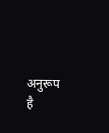अनुरूप है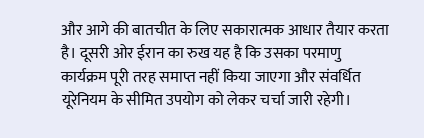और आगे की बातचीत के लिए सकारात्मक आधार तैयार करता है। दूसरी ओर ईरान का रुख यह है कि उसका परमाणु कार्यक्रम पूरी तरह समाप्त नहीं किया जाएगा और संवर्धित यूरेनियम के सीमित उपयोग को लेकर चर्चा जारी रहेगी।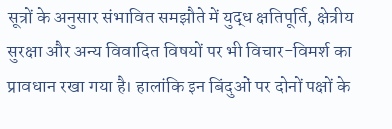सूत्रों के अनुसार संभावित समझौते में युद्ध क्षतिपूर्ति, क्षेत्रीय सुरक्षा और अन्य विवादित विषयों पर भी विचार-विमर्श का प्रावधान रखा गया है। हालांकि इन बिंदुओं पर दोनों पक्षों के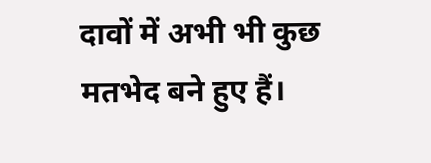दावों में अभी भी कुछ मतभेद बने हुए हैं।